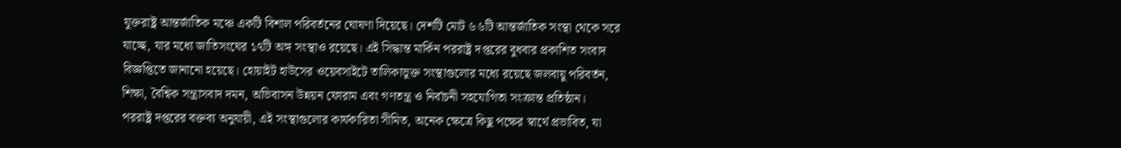যুক্তরাষ্ট্র আন্তর্জাতিক মঞ্চে একটি বিশাল পরিবর্তনের ঘোষণা দিয়েছে। দেশটি মোট ৬৬টি আন্তর্জাতিক সংস্থা থেকে সরে যাচ্ছে, যার মধ্যে জাতিসংঘের ১৭টি অঙ্গ সংস্থাও রয়েছে। এই সিদ্ধান্ত মার্কিন পররাষ্ট্র দপ্তরের বুধবার প্রকাশিত সংবাদ বিজ্ঞপ্তিতে জানানো হয়েছে। হোয়াইট হাউসের ওয়েবসাইটে তালিকাভুক্ত সংস্থাগুলোর মধ্যে রয়েছে জলবায়ু পরিবর্তন, শিক্ষা, বৈশ্বিক সন্ত্রাসবাদ দমন, অভিবাসন উন্নয়ন ফোরাম এবং গণতন্ত্র ও নির্বাচনী সহযোগিতা সংক্রান্ত প্রতিষ্ঠান।
পররাষ্ট্র দপ্তরের বক্তব্য অনুযায়ী, এই সংস্থাগুলোর কার্যকারিতা সীমিত, অনেক ক্ষেত্রে কিছু পক্ষের স্বার্থে প্রভাবিত, যা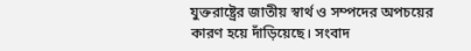যুক্তরাষ্ট্রের জাতীয় স্বার্থ ও সম্পদের অপচয়ের কারণ হয়ে দাঁড়িয়েছে। সংবাদ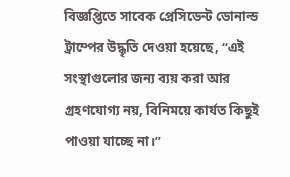বিজ্ঞপ্তিতে সাবেক প্রেসিডেন্ট ডোনাল্ড ট্রাম্পের উদ্ধৃতি দেওয়া হয়েছে, “এই সংস্থাগুলোর জন্য ব্যয় করা আর গ্রহণযোগ্য নয়, বিনিময়ে কার্যত কিছুই পাওয়া যাচ্ছে না।”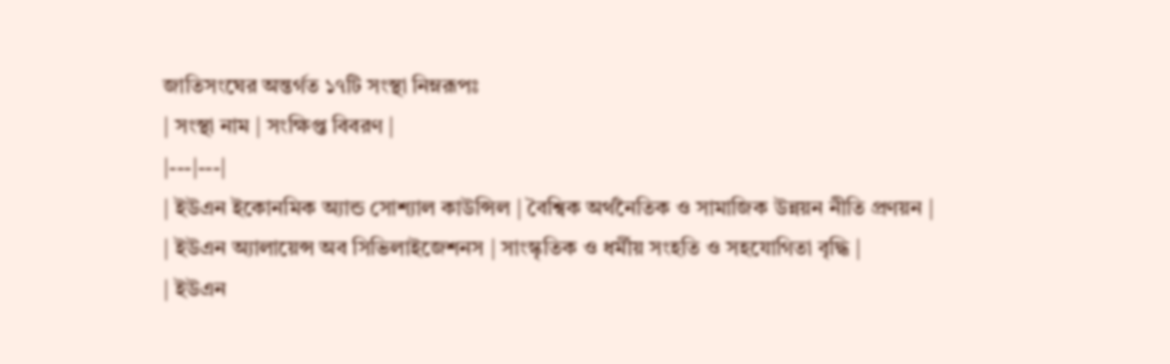জাতিসংঘের অন্তর্গত ১৭টি সংস্থা নিম্নরূপঃ
| সংস্থা নাম | সংক্ষিপ্ত বিবরণ |
|---|---|
| ইউএন ইকোনমিক অ্যান্ড সোশ্যাল কাউন্সিল | বৈশ্বিক অর্থনৈতিক ও সামাজিক উন্নয়ন নীতি প্রণয়ন |
| ইউএন অ্যালায়েন্স অব সিভিলাইজেশনস | সাংস্কৃতিক ও ধর্মীয় সংহতি ও সহযোগিতা বৃদ্ধি |
| ইউএন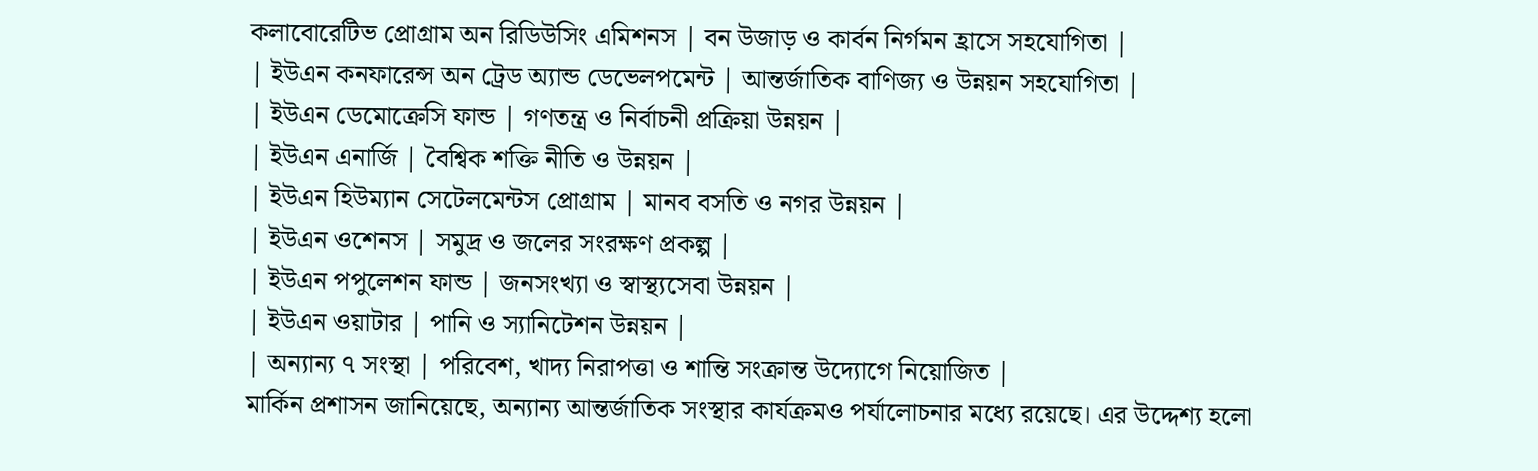কলাবোরেটিভ প্রোগ্রাম অন রিডিউসিং এমিশনস | বন উজাড় ও কার্বন নির্গমন হ্রাসে সহযোগিতা |
| ইউএন কনফারেন্স অন ট্রেড অ্যান্ড ডেভেলপমেন্ট | আন্তর্জাতিক বাণিজ্য ও উন্নয়ন সহযোগিতা |
| ইউএন ডেমোক্রেসি ফান্ড | গণতন্ত্র ও নির্বাচনী প্রক্রিয়া উন্নয়ন |
| ইউএন এনার্জি | বৈশ্বিক শক্তি নীতি ও উন্নয়ন |
| ইউএন হিউম্যান সেটেলমেন্টস প্রোগ্রাম | মানব বসতি ও নগর উন্নয়ন |
| ইউএন ওশেনস | সমুদ্র ও জলের সংরক্ষণ প্রকল্প |
| ইউএন পপুলেশন ফান্ড | জনসংখ্যা ও স্বাস্থ্যসেবা উন্নয়ন |
| ইউএন ওয়াটার | পানি ও স্যানিটেশন উন্নয়ন |
| অন্যান্য ৭ সংস্থা | পরিবেশ, খাদ্য নিরাপত্তা ও শান্তি সংক্রান্ত উদ্যোগে নিয়োজিত |
মার্কিন প্রশাসন জানিয়েছে, অন্যান্য আন্তর্জাতিক সংস্থার কার্যক্রমও পর্যালোচনার মধ্যে রয়েছে। এর উদ্দেশ্য হলো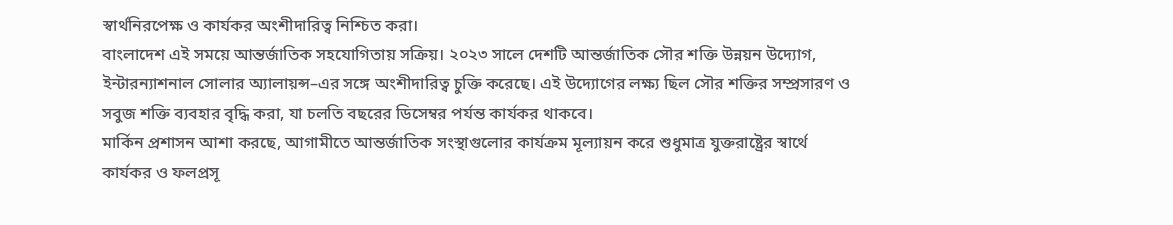স্বার্থনিরপেক্ষ ও কার্যকর অংশীদারিত্ব নিশ্চিত করা।
বাংলাদেশ এই সময়ে আন্তর্জাতিক সহযোগিতায় সক্রিয়। ২০২৩ সালে দেশটি আন্তর্জাতিক সৌর শক্তি উন্নয়ন উদ্যোগ, ইন্টারন্যাশনাল সোলার অ্যালায়ন্স–এর সঙ্গে অংশীদারিত্ব চুক্তি করেছে। এই উদ্যোগের লক্ষ্য ছিল সৌর শক্তির সম্প্রসারণ ও সবুজ শক্তি ব্যবহার বৃদ্ধি করা, যা চলতি বছরের ডিসেম্বর পর্যন্ত কার্যকর থাকবে।
মার্কিন প্রশাসন আশা করছে, আগামীতে আন্তর্জাতিক সংস্থাগুলোর কার্যক্রম মূল্যায়ন করে শুধুমাত্র যুক্তরাষ্ট্রের স্বার্থে কার্যকর ও ফলপ্রসূ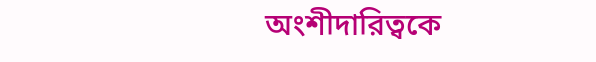অংশীদারিত্বকে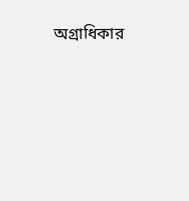অগ্রাধিকার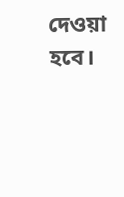দেওয়া হবে।